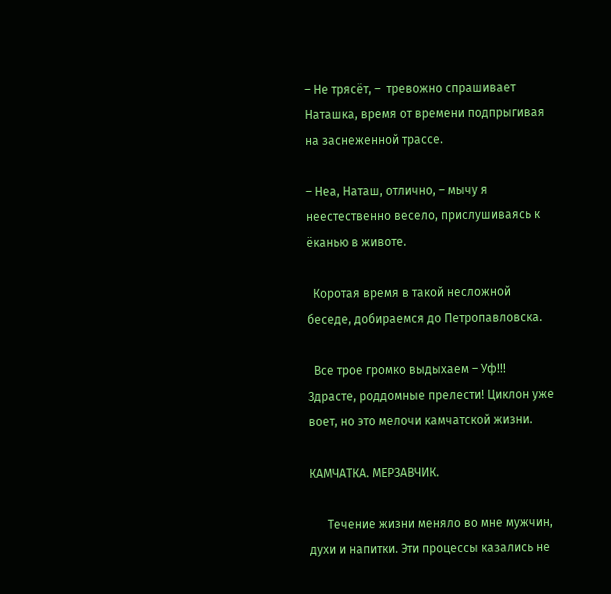– Не трясёт, –  тревожно спрашивает Наташка, время от времени подпрыгивая на заснеженной трассе.

– Неа, Наташ, отлично, – мычу я неестественно весело, прислушиваясь к ёканью в животе.

  Коротая время в такой несложной беседе, добираемся до Петропавловска.

  Все трое громко выдыхаем – Уф!!!  Здрасте, роддомные прелести! Циклон уже воет, но это мелочи камчатской жизни.

КАМЧАТКА. МЕРЗАВЧИК.

      Течение жизни меняло во мне мужчин, духи и напитки. Эти процессы казались не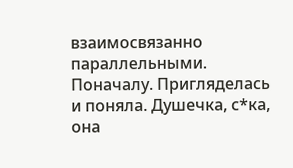взаимосвязанно параллельными. Поначалу. Пригляделась и поняла. Душечка, с*ка, она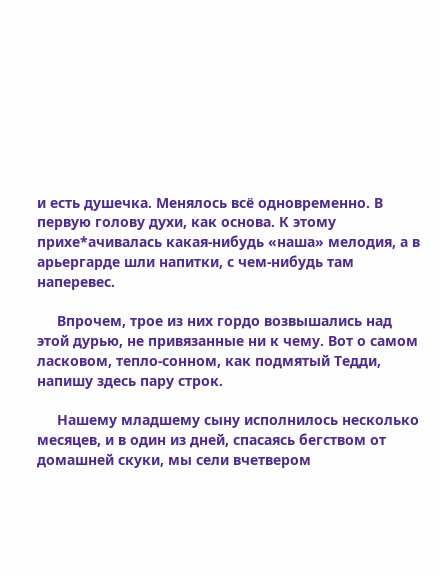и есть душечка. Менялось всё одновременно. В первую голову духи, как основа. К этому прихе*ачивалась какая-нибудь «наша» мелодия, а в арьергарде шли напитки, с чем-нибудь там наперевес.

     Впрочем, трое из них гордо возвышались над этой дурью, не привязанные ни к чему. Вот о самом ласковом, тепло-сонном, как подмятый Тедди, напишу здесь пару строк.

     Нашему младшему сыну исполнилось несколько месяцев, и в один из дней, спасаясь бегством от домашней скуки, мы сели вчетвером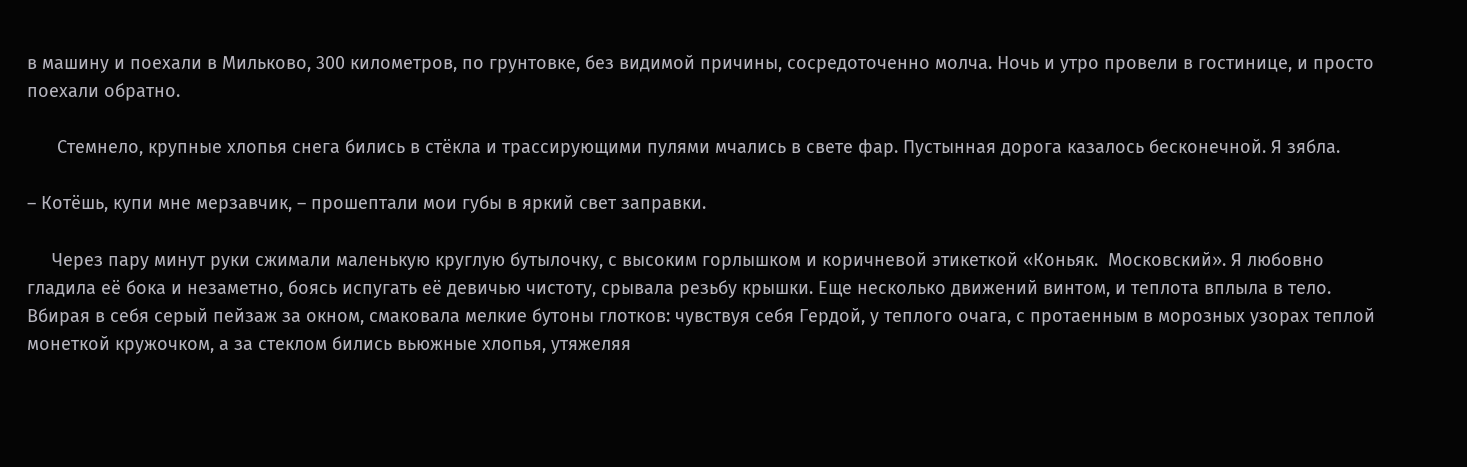в машину и поехали в Мильково, 300 километров, по грунтовке, без видимой причины, сосредоточенно молча. Ночь и утро провели в гостинице, и просто поехали обратно.

      Стемнело, крупные хлопья снега бились в стёкла и трассирующими пулями мчались в свете фар. Пустынная дорога казалось бесконечной. Я зябла.

– Котёшь, купи мне мерзавчик, – прошептали мои губы в яркий свет заправки.

     Через пару минут руки сжимали маленькую круглую бутылочку, с высоким горлышком и коричневой этикеткой «Коньяк.  Московский». Я любовно гладила её бока и незаметно, боясь испугать её девичью чистоту, срывала резьбу крышки. Еще несколько движений винтом, и теплота вплыла в тело. Вбирая в себя серый пейзаж за окном, смаковала мелкие бутоны глотков: чувствуя себя Гердой, у теплого очага, с протаенным в морозных узорах теплой монеткой кружочком, а за стеклом бились вьюжные хлопья, утяжеляя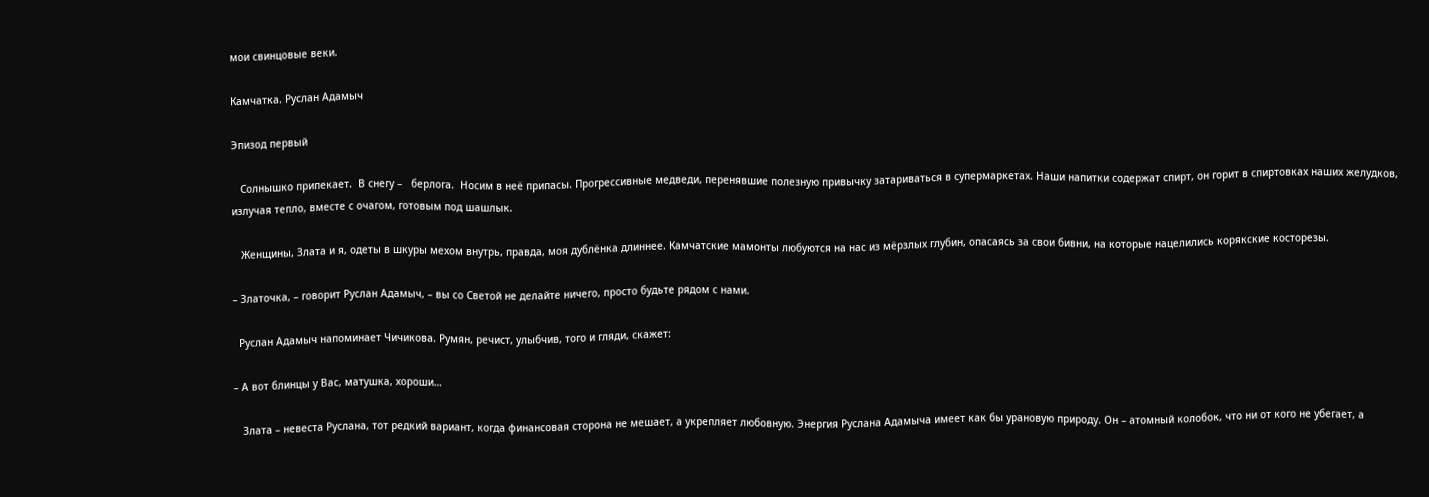мои свинцовые веки.

Камчатка. Руслан Адамыч

Эпизод первый

   Солнышко припекает.  В снегу –   берлога.  Носим в неё припасы. Прогрессивные медведи, перенявшие полезную привычку затариваться в супермаркетах. Наши напитки содержат спирт, он горит в спиртовках наших желудков, излучая тепло, вместе с очагом, готовым под шашлык.

   Женщины, Злата и я, одеты в шкуры мехом внутрь, правда, моя дублёнка длиннее. Камчатские мамонты любуются на нас из мёрзлых глубин, опасаясь за свои бивни, на которые нацелились корякские косторезы.

– Златочка, – говорит Руслан Адамыч, – вы со Светой не делайте ничего, просто будьте рядом с нами.

  Руслан Адамыч напоминает Чичикова. Румян, речист, улыбчив, того и гляди, скажет:

– А вот блинцы у Вас, матушка, хороши…

   Злата – невеста Руслана, тот редкий вариант, когда финансовая сторона не мешает, а укрепляет любовную. Энергия Руслана Адамыча имеет как бы урановую природу. Он – атомный колобок, что ни от кого не убегает, а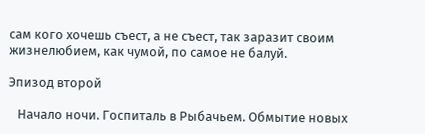сам кого хочешь съест, а не съест, так заразит своим жизнелюбием, как чумой, по самое не балуй.

Эпизод второй

   Начало ночи. Госпиталь в Рыбачьем. Обмытие новых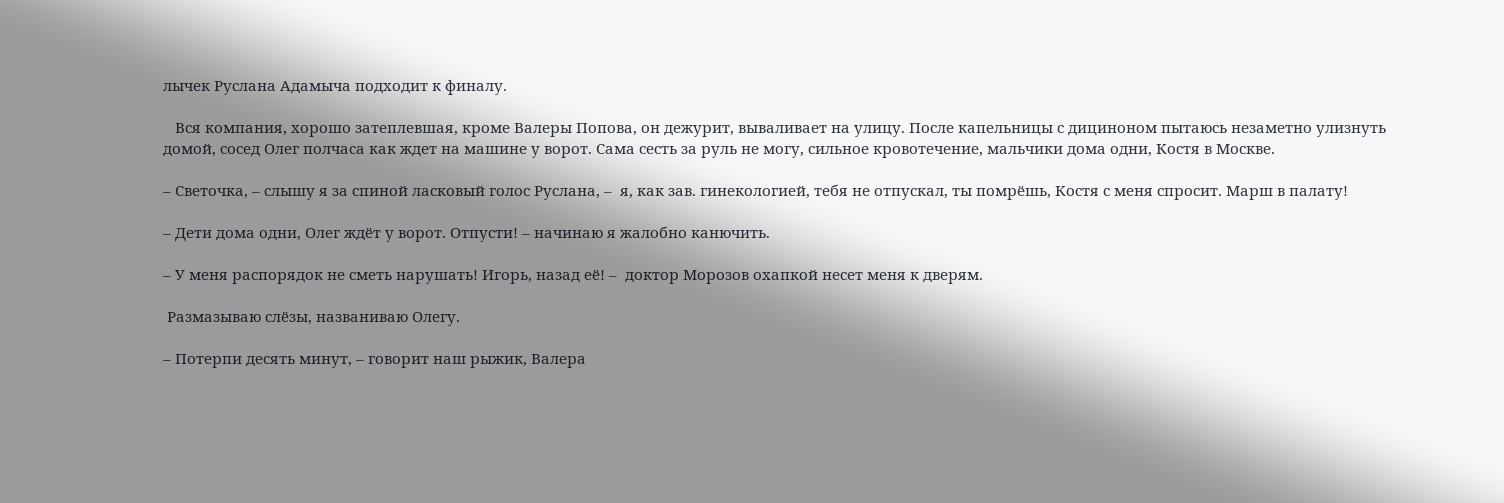лычек Руслана Адамыча подходит к финалу.

   Вся компания, хорошо затеплевшая, кроме Валеры Попова, он дежурит, вываливает на улицу. После капельницы с дициноном пытаюсь незаметно улизнуть домой, сосед Олег полчаса как ждет на машине у ворот. Сама сесть за руль не могу, сильное кровотечение, мальчики дома одни, Костя в Москве.

– Светочка, – слышу я за спиной ласковый голос Руслана, –  я, как зав. гинекологией, тебя не отпускал, ты помрёшь, Костя с меня спросит. Марш в палату!

– Дети дома одни, Олег ждёт у ворот. Отпусти! – начинаю я жалобно канючить.

– У меня распорядок не сметь нарушать! Игорь, назад её! –  доктор Морозов охапкой несет меня к дверям.

 Размазываю слёзы, названиваю Олегу.

– Потерпи десять минут, – говорит наш рыжик, Валера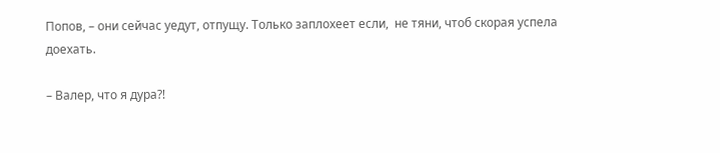Попов, – они сейчас уедут, отпущу. Только заплохеет если,  не тяни, чтоб скорая успела доехать.

– Валер, что я дура?!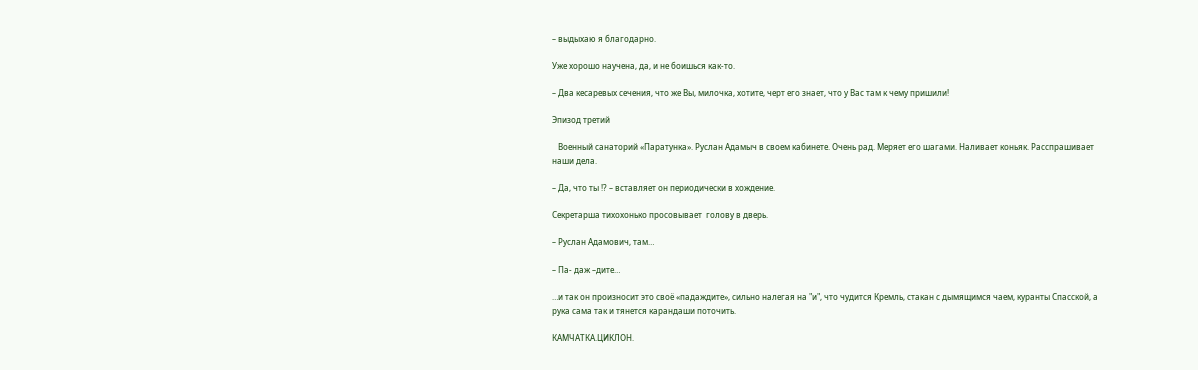– выдыхаю я благодарно.

Уже хорошо научена, да, и не боишься как-то.

– Два кесаревых сечения, что же Вы, милочка, хотите, черт его знает, что у Вас там к чему пришили!

Эпизод третий

   Военный санаторий «Паратунка». Руслан Адамыч в своем кабинете. Очень рад. Меряет его шагами. Наливает коньяк. Расспрашивает наши дела.

– Да, что ты !? – вставляет он периодически в хождение.

Секретарша тихохонько просовывает  голову в дверь.

– Руслан Адамович, там…

– Па- даж –дите…

…и так он произносит это своё «падаждите», сильно налегая на "и", что чудится Кремль, стакан с дымящимся чаем, куранты Спасской, а рука сама так и тянется карандаши поточить.

КАМЧАТКА.ЦИКЛОН.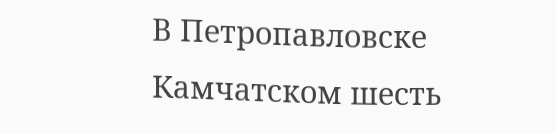В Петропавловске Камчатском шесть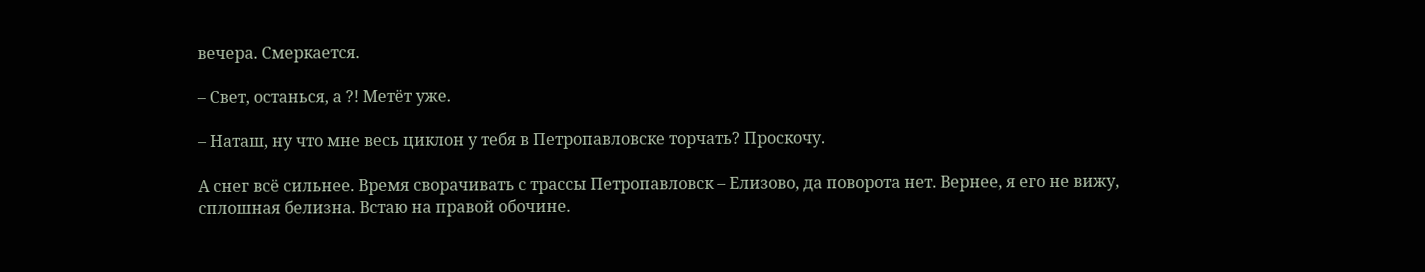вечера. Смеркается.

– Свет, останься, а ?! Метёт уже.

– Наташ, ну что мне весь циклон у тебя в Петропавловске торчать? Проскочу.

А снег всё сильнее. Время сворачивать с трассы Петропавловск – Елизово, да поворота нет. Вернее, я его не вижу, сплошная белизна. Встаю на правой обочине.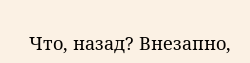Что, назад? Внезапно,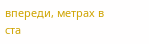впереди, метрах в ста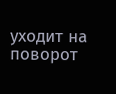уходит на поворот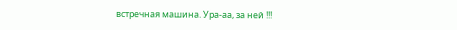встречная машина. Ура-аа, за ней !!!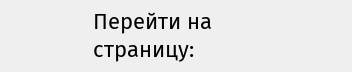Перейти на страницу: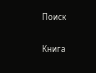Поиск

Книга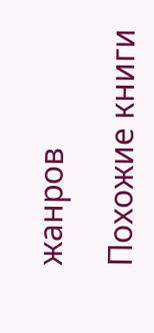жанров

Похожие книги